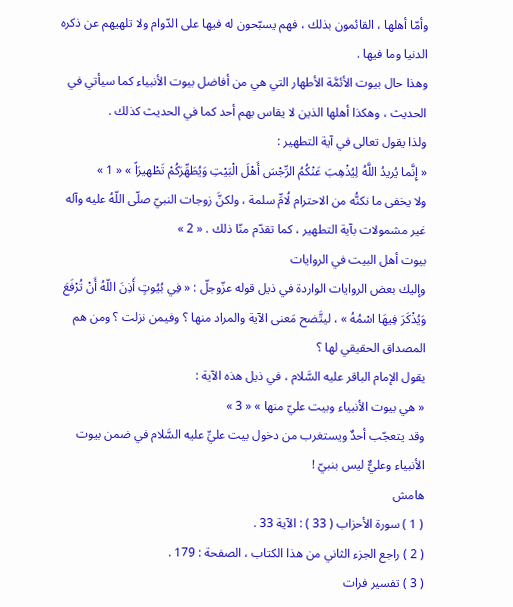وأمّا أهلها ، القائمون بذلك ، فهم يسبّحون له فيها على الدّوام ولا تلهيهم عن ذكره الدنيا وما فيها .
وهذا حال بيوت الأئمَّة الأطهار التي هي من أفاضل بيوت الأنبياء كما سيأتي في الحديث ، وهكذا أهلها الذين لا يقاس بهم أحد كما في الحديث كذلك .
ولذا يقول تعالى في آية التطهير :
« إِنَّما يُريدُ اللَّهُ لِيُذْهِبَ عَنْكُمُ الرِّجْسَ أَهْلَ الْبَيْتِ وَيُطَهِّرَكُمْ تَطْهيرَاً » « 1 »
ولا يخفى ما نكنُّه من الاحترام لُامِّ سلمة ، ولكنَّ زوجات النبيّ صلّى اللّهُ عليه وآله غير مشمولات بآية التطهير ، كما تقدّم منّا ذلك . « 2 »
بيوت أهل البيت في الروايات
وإليك بعض الروايات الواردة في ذيل قوله عزّوجلّ : « فِي بُيُوتٍ أَذِنَ اللّهُ أَنْ تُرْفَعَ وَيُذْكَرَ فِيهَا اسْمُهُ » ، ليتَّضح مَعنى الآية والمراد منها ؟ وفيمن نزلت ؟ ومن هم المصداق الحقيقي لها ؟
يقول الإمام الباقر عليه السَّلام ، في ذيل هذه الآية :
« هي بيوت الأنبياء وبيت عليّ منها » « 3 »
وقد يتعجّب أحدٌ ويستغرب من دخول بيت عليِّ عليه السَّلام في ضمن بيوت الأنبياء وعليٌّ ليس بنبيّ !
هامش
( 1 ) سورة الأحزاب ( 33 ) : الآية 33 .
( 2 ) راجع الجزء الثاني من هذا الكتاب ، الصفحة : 179 .
( 3 ) تفسير فرات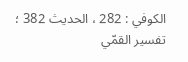الكوفي : 282 ، الحديث 382 ؛ تفسير القمّي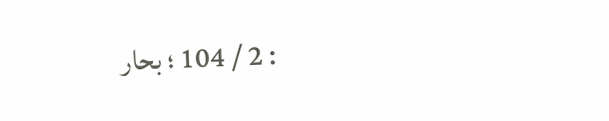: 2 / 104 ؛ بحار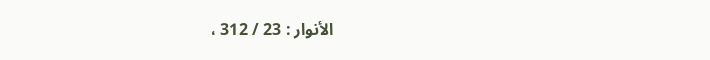الأنوار : 23 / 312 ،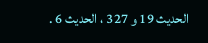الحديث 19 و 327 ، الحديث 6 .